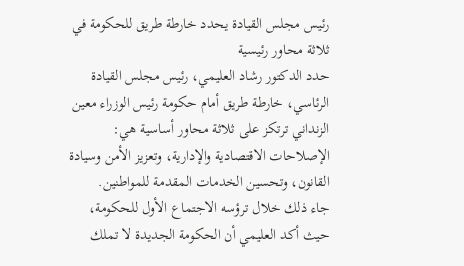رئيس مجلس القيادة يحدد خارطة طريق للحكومة في ثلاثة محاور رئيسية
حدد الدكتور رشاد العليمي، رئيس مجلس القيادة الرئاسي، خارطة طريق أمام حكومة رئيس الوزراء معين الزنداني ترتكز على ثلاثة محاور أساسية هي: الإصلاحات الاقتصادية والإدارية، وتعزيز الأمن وسيادة القانون، وتحسين الخدمات المقدمة للمواطنين.
جاء ذلك خلال ترؤسه الاجتماع الأول للحكومة، حيث أكد العليمي أن الحكومة الجديدة لا تملك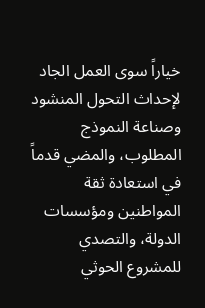خياراً سوى العمل الجاد لإحداث التحول المنشود وصناعة النموذج المطلوب، والمضي قدماً في استعادة ثقة المواطنين ومؤسسات الدولة، والتصدي للمشروع الحوثي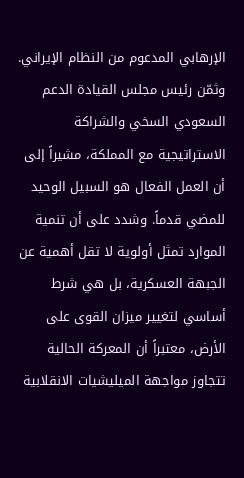الإرهابي المدعوم من النظام الإيراني.
وثمّن رئيس مجلس القيادة الدعم السعودي السخي والشراكة الاستراتيجية مع المملكة، مشيراً إلى أن العمل الفعال هو السبيل الوحيد للمضي قدماً. وشدد على أن تنمية الموارد تمثل أولوية لا تقل أهمية عن الجبهة العسكرية، بل هي شرط أساسي لتغيير ميزان القوى على الأرض، معتبراً أن المعركة الحالية تتجاوز مواجهة الميليشيات الانقلابية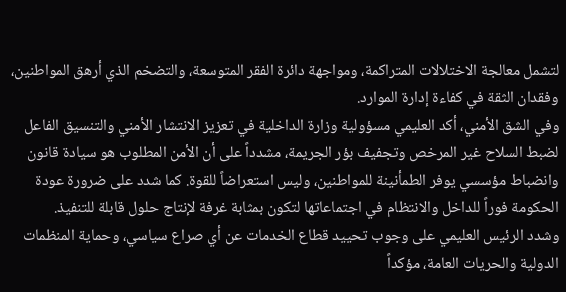لتشمل معالجة الاختلالات المتراكمة، ومواجهة دائرة الفقر المتوسعة، والتضخم الذي أرهق المواطنين، وفقدان الثقة في كفاءة إدارة الموارد.
وفي الشق الأمني، أكد العليمي مسؤولية وزارة الداخلية في تعزيز الانتشار الأمني والتنسيق الفاعل لضبط السلاح غير المرخص وتجفيف بؤر الجريمة، مشدداً على أن الأمن المطلوب هو سيادة قانون وانضباط مؤسسي يوفر الطمأنينة للمواطنين، وليس استعراضاً للقوة. كما شدد على ضرورة عودة الحكومة فوراً للداخل والانتظام في اجتماعاتها لتكون بمثابة غرفة لإنتاج حلول قابلة للتنفيذ.
وشدد الرئيس العليمي على وجوب تحييد قطاع الخدمات عن أي صراع سياسي، وحماية المنظمات الدولية والحريات العامة، مؤكداً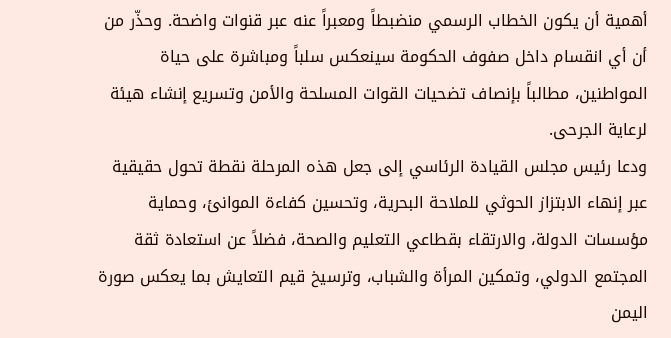أهمية أن يكون الخطاب الرسمي منضبطاً ومعبراً عنه عبر قنوات واضحة. وحذّر من أن أي انقسام داخل صفوف الحكومة سينعكس سلباً ومباشرة على حياة المواطنين، مطالباً بإنصاف تضحيات القوات المسلحة والأمن وتسريع إنشاء هيئة لرعاية الجرحى.
ودعا رئيس مجلس القيادة الرئاسي إلى جعل هذه المرحلة نقطة تحول حقيقية عبر إنهاء الابتزاز الحوثي للملاحة البحرية، وتحسين كفاءة الموانئ، وحماية مؤسسات الدولة، والارتقاء بقطاعي التعليم والصحة، فضلاً عن استعادة ثقة المجتمع الدولي، وتمكين المرأة والشباب، وترسيخ قيم التعايش بما يعكس صورة اليمن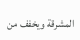المشرقة ويخفف من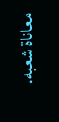معاناة شعبه.